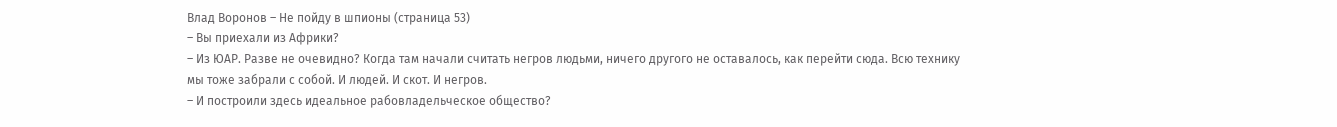Влад Воронов – Не пойду в шпионы (страница 53)
– Вы приехали из Африки?
– Из ЮАР. Разве не очевидно? Когда там начали считать негров людьми, ничего другого не оставалось, как перейти сюда. Всю технику мы тоже забрали с собой. И людей. И скот. И негров.
– И построили здесь идеальное рабовладельческое общество?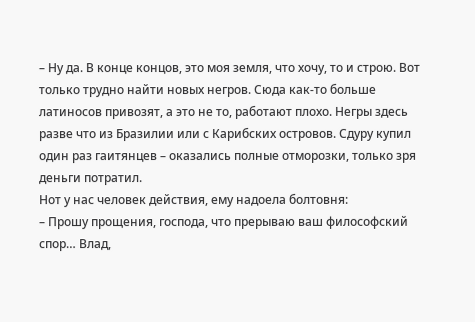– Ну да. В конце концов, это моя земля, что хочу, то и строю. Вот только трудно найти новых негров. Сюда как-то больше латиносов привозят, а это не то, работают плохо. Негры здесь разве что из Бразилии или с Карибских островов. Сдуру купил один раз гаитянцев – оказались полные отморозки, только зря деньги потратил.
Нот у нас человек действия, ему надоела болтовня:
– Прошу прощения, господа, что прерываю ваш философский спор… Влад,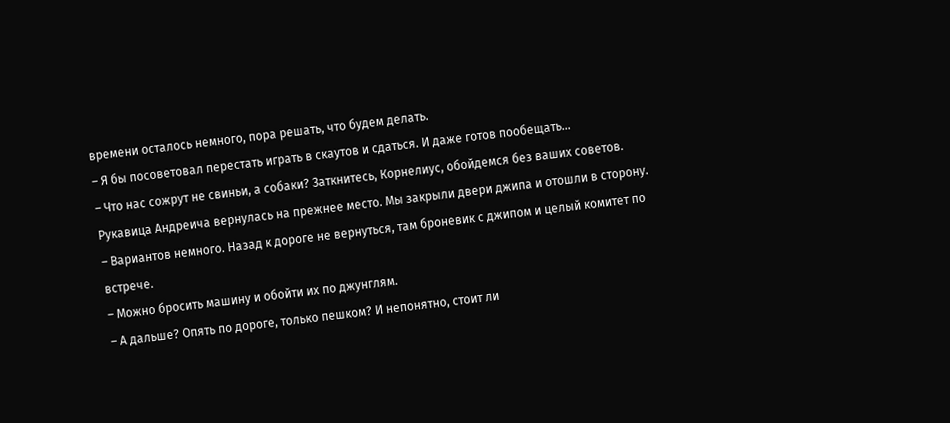времени осталось немного, пора решать, что будем делать.
– Я бы посоветовал перестать играть в скаутов и сдаться. И даже готов пообещать…
– Что нас сожрут не свиньи, а собаки? Заткнитесь, Корнелиус, обойдемся без ваших советов.
Рукавица Андреича вернулась на прежнее место. Мы закрыли двери джипа и отошли в сторону.
– Вариантов немного. Назад к дороге не вернуться, там броневик с джипом и целый комитет по встрече.
– Можно бросить машину и обойти их по джунглям.
– А дальше? Опять по дороге, только пешком? И непонятно, стоит ли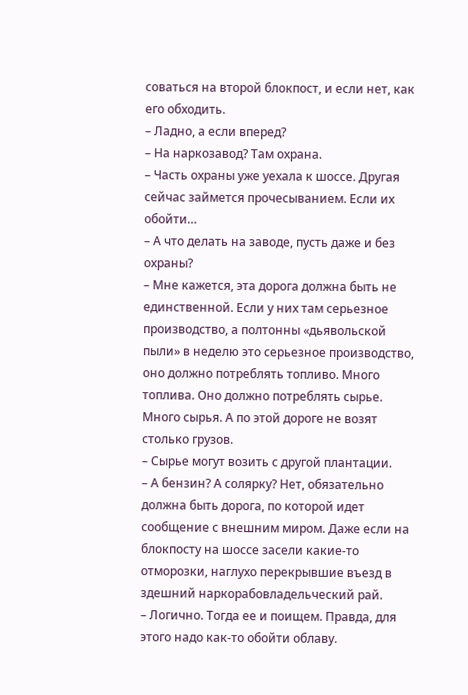соваться на второй блокпост, и если нет, как его обходить.
– Ладно, а если вперед?
– На наркозавод? Там охрана.
– Часть охраны уже уехала к шоссе. Другая сейчас займется прочесыванием. Если их обойти…
– А что делать на заводе, пусть даже и без охраны?
– Мне кажется, эта дорога должна быть не единственной. Если у них там серьезное производство, а полтонны «дьявольской пыли» в неделю это серьезное производство, оно должно потреблять топливо. Много топлива. Оно должно потреблять сырье. Много сырья. А по этой дороге не возят столько грузов.
– Сырье могут возить с другой плантации.
– А бензин? А солярку? Нет, обязательно должна быть дорога, по которой идет сообщение с внешним миром. Даже если на блокпосту на шоссе засели какие-то отморозки, наглухо перекрывшие въезд в здешний наркорабовладельческий рай.
– Логично. Тогда ее и поищем. Правда, для этого надо как-то обойти облаву.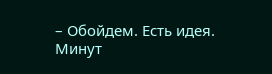– Обойдем. Есть идея.
Минут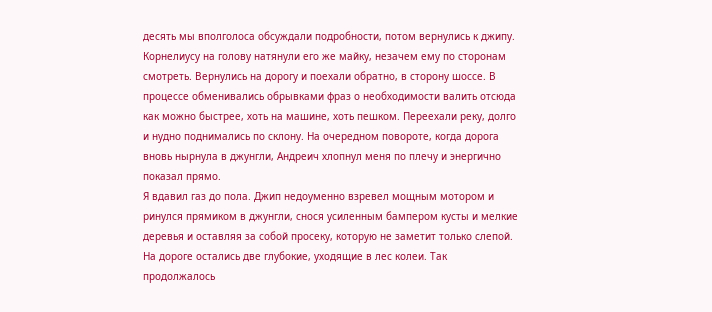десять мы вполголоса обсуждали подробности, потом вернулись к джипу. Корнелиусу на голову натянули его же майку, незачем ему по сторонам смотреть. Вернулись на дорогу и поехали обратно, в сторону шоссе. В процессе обменивались обрывками фраз о необходимости валить отсюда как можно быстрее, хоть на машине, хоть пешком. Переехали реку, долго и нудно поднимались по склону. На очередном повороте, когда дорога вновь нырнула в джунгли, Андреич хлопнул меня по плечу и энергично показал прямо.
Я вдавил газ до пола. Джип недоуменно взревел мощным мотором и ринулся прямиком в джунгли, снося усиленным бампером кусты и мелкие деревья и оставляя за собой просеку, которую не заметит только слепой. На дороге остались две глубокие, уходящие в лес колеи. Так продолжалось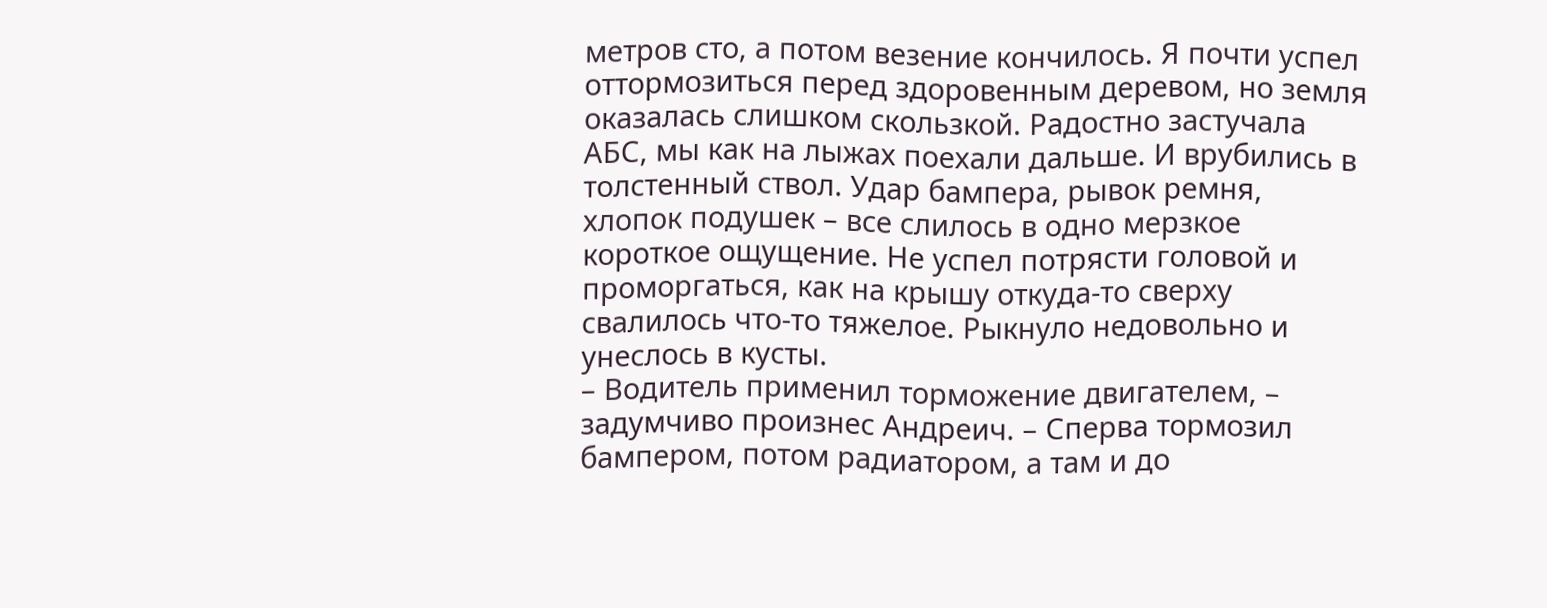метров сто, а потом везение кончилось. Я почти успел оттормозиться перед здоровенным деревом, но земля оказалась слишком скользкой. Радостно застучала АБС, мы как на лыжах поехали дальше. И врубились в толстенный ствол. Удар бампера, рывок ремня, хлопок подушек – все слилось в одно мерзкое короткое ощущение. Не успел потрясти головой и проморгаться, как на крышу откуда-то сверху свалилось что-то тяжелое. Рыкнуло недовольно и унеслось в кусты.
– Водитель применил торможение двигателем, – задумчиво произнес Андреич. – Сперва тормозил бампером, потом радиатором, а там и до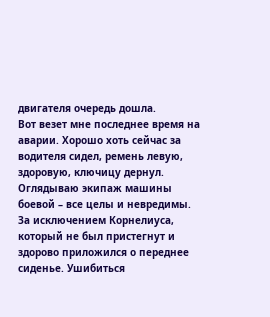двигателя очередь дошла.
Вот везет мне последнее время на аварии. Хорошо хоть сейчас за водителя сидел, ремень левую, здоровую, ключицу дернул.
Оглядываю экипаж машины боевой – все целы и невредимы. За исключением Корнелиуса, который не был пристегнут и здорово приложился о переднее сиденье. Ушибиться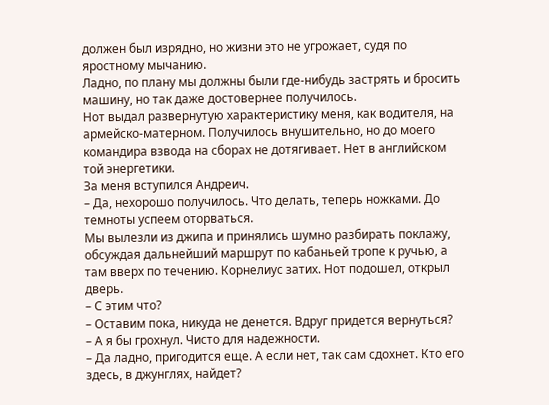должен был изрядно, но жизни это не угрожает, судя по яростному мычанию.
Ладно, по плану мы должны были где-нибудь застрять и бросить машину, но так даже достовернее получилось.
Нот выдал развернутую характеристику меня, как водителя, на армейско-матерном. Получилось внушительно, но до моего командира взвода на сборах не дотягивает. Нет в английском той энергетики.
За меня вступился Андреич.
– Да, нехорошо получилось. Что делать, теперь ножками. До темноты успеем оторваться.
Мы вылезли из джипа и принялись шумно разбирать поклажу, обсуждая дальнейший маршрут по кабаньей тропе к ручью, а там вверх по течению. Корнелиус затих. Нот подошел, открыл дверь.
– С этим что?
– Оставим пока, никуда не денется. Вдруг придется вернуться?
– А я бы грохнул. Чисто для надежности.
– Да ладно, пригодится еще. А если нет, так сам сдохнет. Кто его здесь, в джунглях, найдет?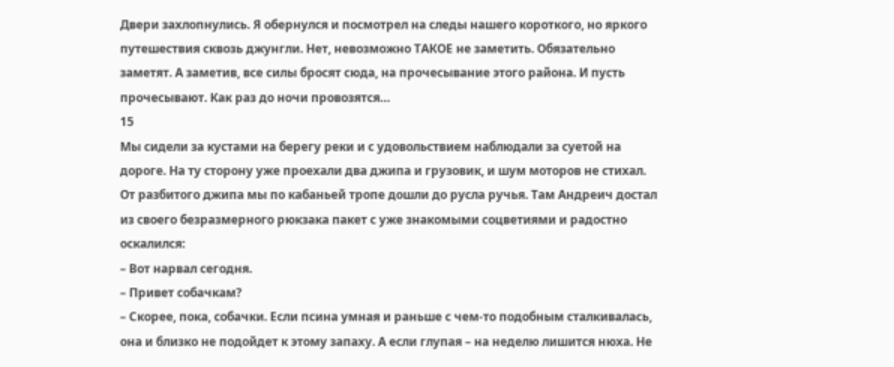Двери захлопнулись. Я обернулся и посмотрел на следы нашего короткого, но яркого путешествия сквозь джунгли. Нет, невозможно ТАКОЕ не заметить. Обязательно заметят. А заметив, все силы бросят сюда, на прочесывание этого района. И пусть прочесывают. Как раз до ночи провозятся…
15
Мы сидели за кустами на берегу реки и с удовольствием наблюдали за суетой на дороге. На ту сторону уже проехали два джипа и грузовик, и шум моторов не стихал.
От разбитого джипа мы по кабаньей тропе дошли до русла ручья. Там Андреич достал из своего безразмерного рюкзака пакет с уже знакомыми соцветиями и радостно оскалился:
– Вот нарвал сегодня.
– Привет собачкам?
– Скорее, пока, собачки. Если псина умная и раньше с чем-то подобным сталкивалась, она и близко не подойдет к этому запаху. А если глупая – на неделю лишится нюха. Не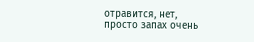отравится, нет, просто запах очень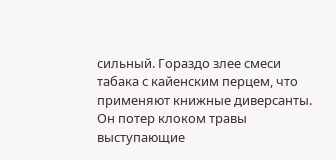сильный. Гораздо злее смеси табака с кайенским перцем, что применяют книжные диверсанты.
Он потер клоком травы выступающие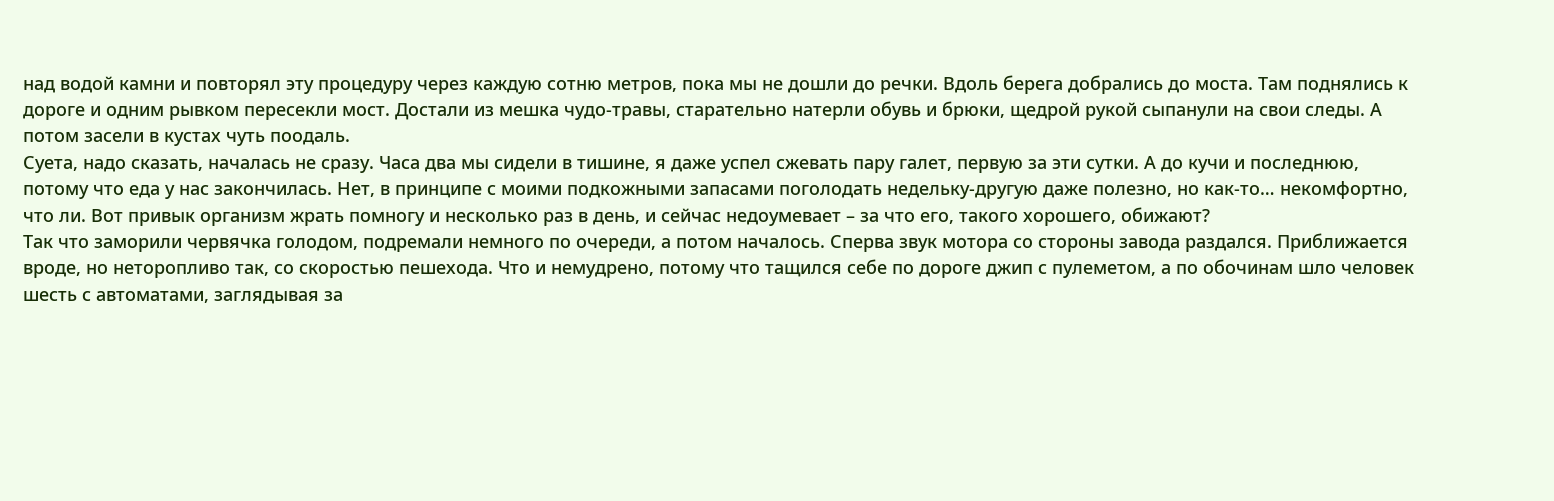над водой камни и повторял эту процедуру через каждую сотню метров, пока мы не дошли до речки. Вдоль берега добрались до моста. Там поднялись к дороге и одним рывком пересекли мост. Достали из мешка чудо-травы, старательно натерли обувь и брюки, щедрой рукой сыпанули на свои следы. А потом засели в кустах чуть поодаль.
Суета, надо сказать, началась не сразу. Часа два мы сидели в тишине, я даже успел сжевать пару галет, первую за эти сутки. А до кучи и последнюю, потому что еда у нас закончилась. Нет, в принципе с моими подкожными запасами поголодать недельку-другую даже полезно, но как-то… некомфортно, что ли. Вот привык организм жрать помногу и несколько раз в день, и сейчас недоумевает – за что его, такого хорошего, обижают?
Так что заморили червячка голодом, подремали немного по очереди, а потом началось. Сперва звук мотора со стороны завода раздался. Приближается вроде, но неторопливо так, со скоростью пешехода. Что и немудрено, потому что тащился себе по дороге джип с пулеметом, а по обочинам шло человек шесть с автоматами, заглядывая за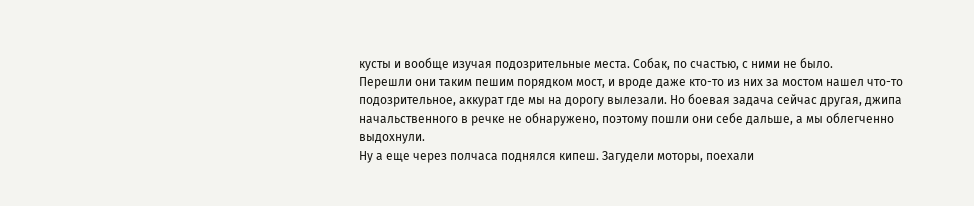кусты и вообще изучая подозрительные места. Собак, по счастью, с ними не было.
Перешли они таким пешим порядком мост, и вроде даже кто-то из них за мостом нашел что-то подозрительное, аккурат где мы на дорогу вылезали. Но боевая задача сейчас другая, джипа начальственного в речке не обнаружено, поэтому пошли они себе дальше, а мы облегченно выдохнули.
Ну а еще через полчаса поднялся кипеш. Загудели моторы, поехали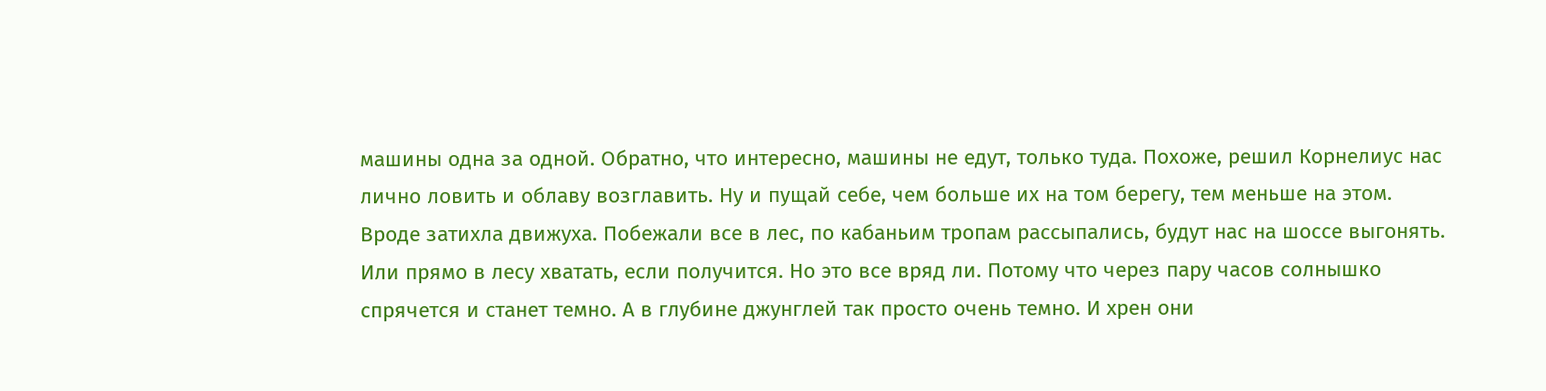машины одна за одной. Обратно, что интересно, машины не едут, только туда. Похоже, решил Корнелиус нас лично ловить и облаву возглавить. Ну и пущай себе, чем больше их на том берегу, тем меньше на этом.
Вроде затихла движуха. Побежали все в лес, по кабаньим тропам рассыпались, будут нас на шоссе выгонять. Или прямо в лесу хватать, если получится. Но это все вряд ли. Потому что через пару часов солнышко спрячется и станет темно. А в глубине джунглей так просто очень темно. И хрен они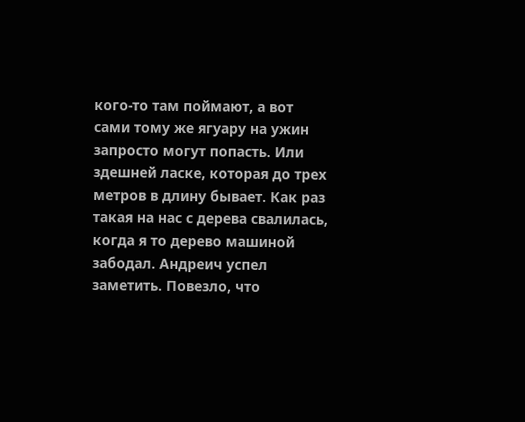кого-то там поймают, а вот сами тому же ягуару на ужин запросто могут попасть. Или здешней ласке, которая до трех метров в длину бывает. Как раз такая на нас с дерева свалилась, когда я то дерево машиной забодал. Андреич успел заметить. Повезло, что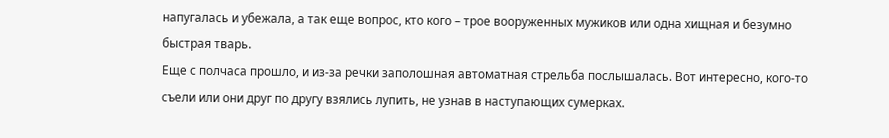напугалась и убежала, а так еще вопрос, кто кого – трое вооруженных мужиков или одна хищная и безумно быстрая тварь.
Еще с полчаса прошло, и из-за речки заполошная автоматная стрельба послышалась. Вот интересно, кого-то съели или они друг по другу взялись лупить, не узнав в наступающих сумерках.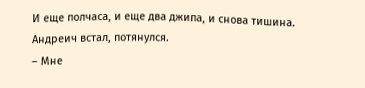И еще полчаса, и еще два джипа, и снова тишина.
Андреич встал, потянулся.
– Мне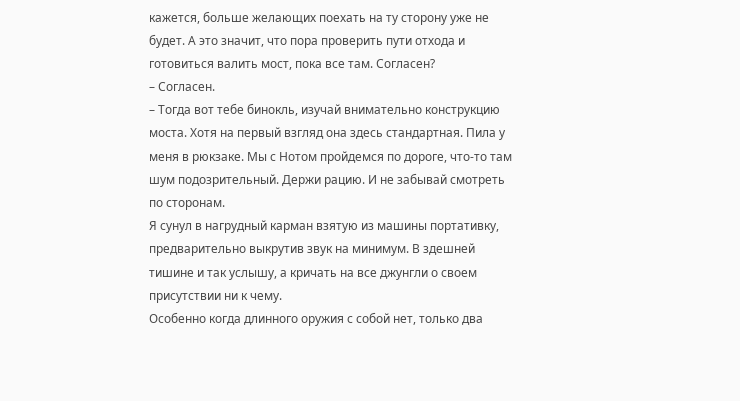кажется, больше желающих поехать на ту сторону уже не будет. А это значит, что пора проверить пути отхода и готовиться валить мост, пока все там. Согласен?
– Согласен.
– Тогда вот тебе бинокль, изучай внимательно конструкцию моста. Хотя на первый взгляд она здесь стандартная. Пила у меня в рюкзаке. Мы с Нотом пройдемся по дороге, что-то там шум подозрительный. Держи рацию. И не забывай смотреть по сторонам.
Я сунул в нагрудный карман взятую из машины портативку, предварительно выкрутив звук на минимум. В здешней тишине и так услышу, а кричать на все джунгли о своем присутствии ни к чему.
Особенно когда длинного оружия с собой нет, только два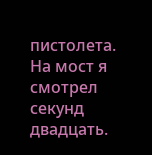пистолета.
На мост я смотрел секунд двадцать.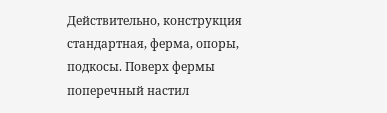Действительно, конструкция стандартная, ферма, опоры, подкосы. Поверх фермы поперечный настил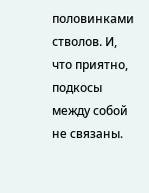половинками стволов. И, что приятно, подкосы между собой не связаны.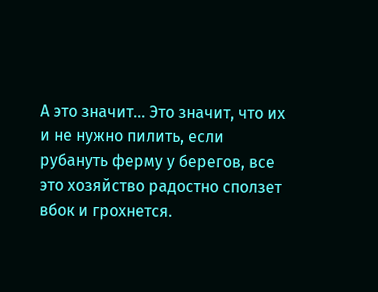А это значит… Это значит, что их и не нужно пилить, если рубануть ферму у берегов, все это хозяйство радостно сползет вбок и грохнется.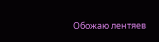Обожаю лентяев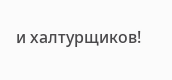и халтурщиков!